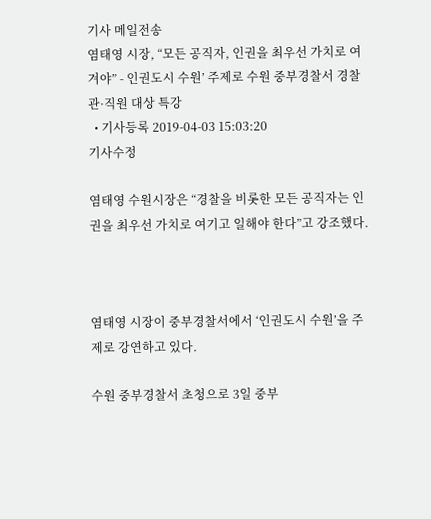기사 메일전송
염태영 시장, “모든 공직자, 인권을 최우선 가치로 여겨야” - 인권도시 수원’ 주제로 수원 중부경찰서 경찰관·직원 대상 특강
  • 기사등록 2019-04-03 15:03:20
기사수정

염태영 수원시장은 “경찰을 비롯한 모든 공직자는 인권을 최우선 가치로 여기고 일해야 한다”고 강조했다.



염태영 시장이 중부경찰서에서 ‘인권도시 수원’을 주제로 강연하고 있다.

수원 중부경찰서 초청으로 3일 중부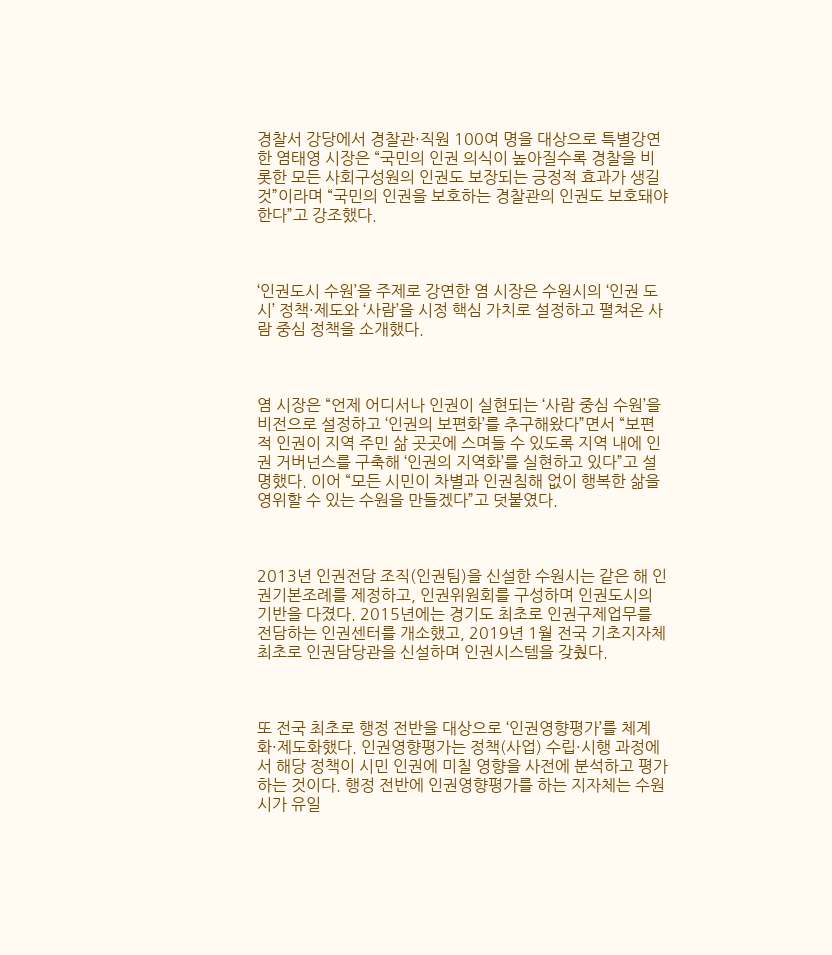경찰서 강당에서 경찰관·직원 100여 명을 대상으로 특별강연한 염태영 시장은 “국민의 인권 의식이 높아질수록 경찰을 비롯한 모든 사회구성원의 인권도 보장되는 긍정적 효과가 생길 것”이라며 “국민의 인권을 보호하는 경찰관의 인권도 보호돼야 한다”고 강조했다.



‘인권도시 수원’을 주제로 강연한 염 시장은 수원시의 ‘인권 도시’ 정책·제도와 ‘사람’을 시정 핵심 가치로 설정하고 펼쳐온 사람 중심 정책을 소개했다.



염 시장은 “언제 어디서나 인권이 실현되는 ‘사람 중심 수원’을 비전으로 설정하고 ‘인권의 보편화’를 추구해왔다”면서 “보편적 인권이 지역 주민 삶 곳곳에 스며들 수 있도록 지역 내에 인권 거버넌스를 구축해 ‘인권의 지역화’를 실현하고 있다”고 설명했다. 이어 “모든 시민이 차별과 인권침해 없이 행복한 삶을 영위할 수 있는 수원을 만들겠다”고 덧붙였다.



2013년 인권전담 조직(인권팀)을 신설한 수원시는 같은 해 인권기본조례를 제정하고, 인권위원회를 구성하며 인권도시의 기반을 다졌다. 2015년에는 경기도 최초로 인권구제업무를 전담하는 인권센터를 개소했고, 2019년 1월 전국 기초지자체 최초로 인권담당관을 신설하며 인권시스템을 갖췄다.



또 전국 최초로 행정 전반을 대상으로 ‘인권영향평가’를 체계화·제도화했다. 인권영향평가는 정책(사업) 수립·시행 과정에서 해당 정책이 시민 인권에 미칠 영향을 사전에 분석하고 평가하는 것이다. 행정 전반에 인권영향평가를 하는 지자체는 수원시가 유일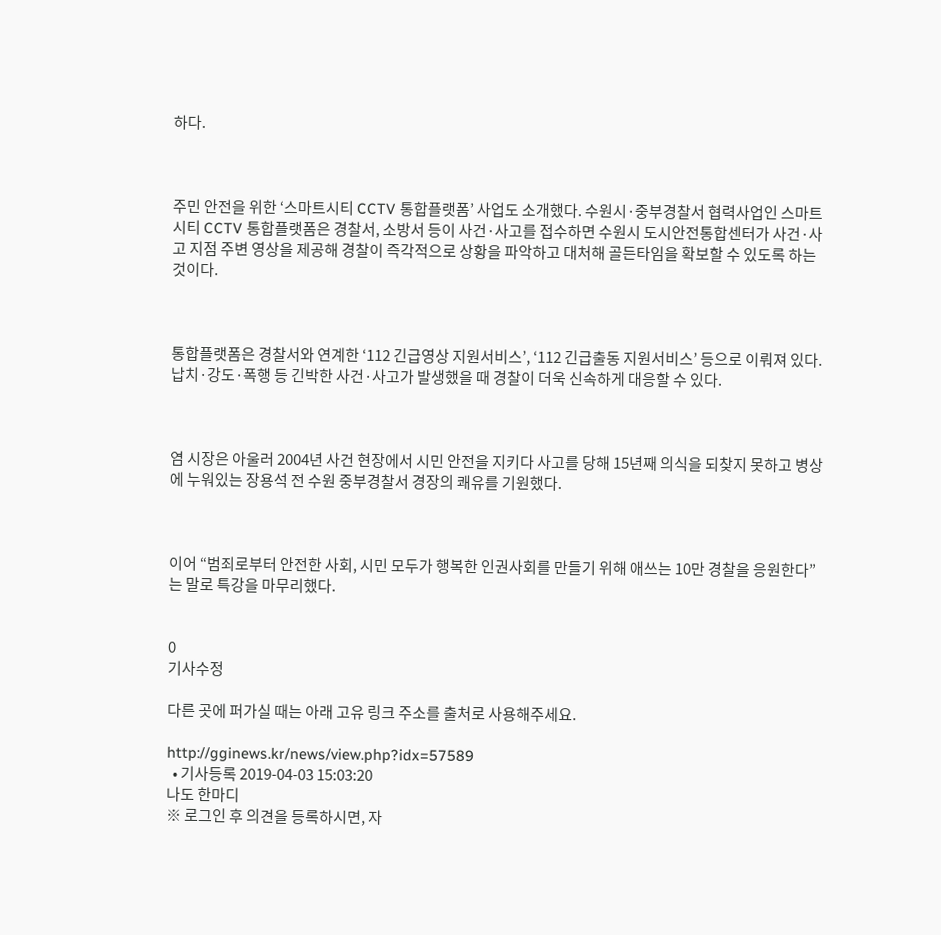하다.



주민 안전을 위한 ‘스마트시티 CCTV 통합플랫폼’ 사업도 소개했다. 수원시·중부경찰서 협력사업인 스마트시티 CCTV 통합플랫폼은 경찰서, 소방서 등이 사건·사고를 접수하면 수원시 도시안전통합센터가 사건·사고 지점 주변 영상을 제공해 경찰이 즉각적으로 상황을 파악하고 대처해 골든타임을 확보할 수 있도록 하는 것이다.



통합플랫폼은 경찰서와 연계한 ‘112 긴급영상 지원서비스’, ‘112 긴급출동 지원서비스’ 등으로 이뤄져 있다. 납치·강도·폭행 등 긴박한 사건·사고가 발생했을 때 경찰이 더욱 신속하게 대응할 수 있다.



염 시장은 아울러 2004년 사건 현장에서 시민 안전을 지키다 사고를 당해 15년째 의식을 되찾지 못하고 병상에 누워있는 장용석 전 수원 중부경찰서 경장의 쾌유를 기원했다.



이어 “범죄로부터 안전한 사회, 시민 모두가 행복한 인권사회를 만들기 위해 애쓰는 10만 경찰을 응원한다”는 말로 특강을 마무리했다.


0
기사수정

다른 곳에 퍼가실 때는 아래 고유 링크 주소를 출처로 사용해주세요.

http://gginews.kr/news/view.php?idx=57589
  • 기사등록 2019-04-03 15:03:20
나도 한마디
※ 로그인 후 의견을 등록하시면, 자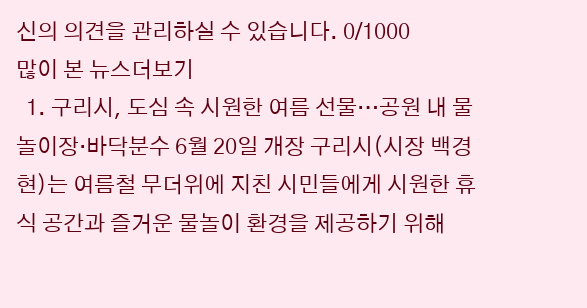신의 의견을 관리하실 수 있습니다. 0/1000
많이 본 뉴스더보기
  1. 구리시, 도심 속 시원한 여름 선물…공원 내 물놀이장·바닥분수 6월 20일 개장 구리시(시장 백경현)는 여름철 무더위에 지친 시민들에게 시원한 휴식 공간과 즐거운 물놀이 환경을 제공하기 위해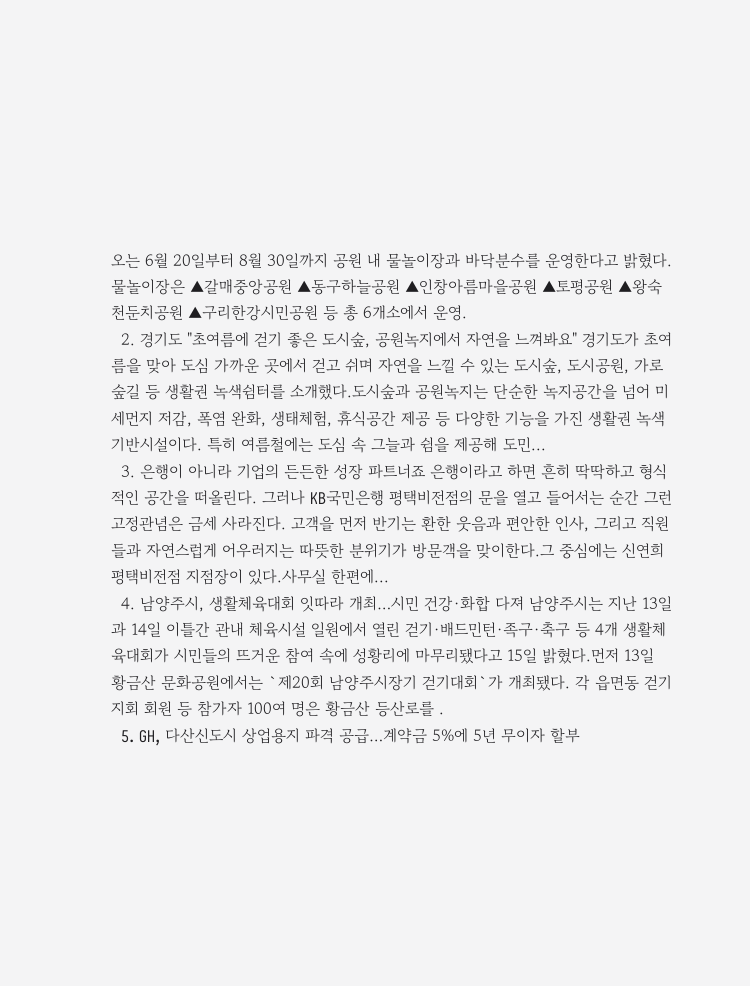오는 6월 20일부터 8월 30일까지 공원 내 물놀이장과 바닥분수를 운영한다고 밝혔다.물놀이장은 ▲갈매중앙공원 ▲동구하늘공원 ▲인창아름마을공원 ▲토평공원 ▲왕숙천둔치공원 ▲구리한강시민공원 등 총 6개소에서 운영.
  2. 경기도 "초여름에 걷기 좋은 도시숲, 공원녹지에서 자연을 느껴봐요" 경기도가 초여름을 맞아 도심 가까운 곳에서 걷고 쉬며 자연을 느낄 수 있는 도시숲, 도시공원, 가로숲길 등 생활권 녹색쉼터를 소개했다.도시숲과 공원녹지는 단순한 녹지공간을 넘어 미세먼지 저감, 폭염 완화, 생태체험, 휴식공간 제공 등 다양한 기능을 가진 생활권 녹색 기반시설이다. 특히 여름철에는 도심 속 그늘과 쉼을 제공해 도민...
  3. 은행이 아니라 기업의 든든한 성장 파트너죠 은행이라고 하면 흔히 딱딱하고 형식적인 공간을 떠올린다. 그러나 KB국민은행 평택비전점의 문을 열고 들어서는 순간 그런 고정관념은 금세 사라진다. 고객을 먼저 반기는 환한 웃음과 편안한 인사, 그리고 직원들과 자연스럽게 어우러지는 따뜻한 분위기가 방문객을 맞이한다.그 중심에는 신연희 평택비전점 지점장이 있다.사무실 한편에...
  4. 남양주시, 생활체육대회 잇따라 개최…시민 건강·화합 다져 남양주시는 지난 13일과 14일 이틀간 관내 체육시설 일원에서 열린 걷기·배드민턴·족구·축구 등 4개 생활체육대회가 시민들의 뜨거운 참여 속에 성황리에 마무리됐다고 15일 밝혔다.먼저 13일 황금산 문화공원에서는 `제20회 남양주시장기 걷기대회`가 개최됐다. 각 읍면동 걷기지회 회원 등 참가자 100여 명은 황금산 등산로를 .
  5. GH, 다산신도시 상업용지 파격 공급…계약금 5%에 5년 무이자 할부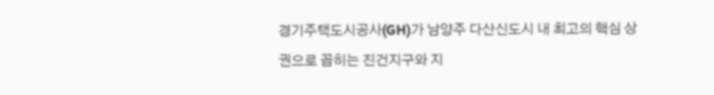경기주택도시공사(GH)가 남양주 다산신도시 내 최고의 핵심 상권으로 꼽히는 진건지구와 지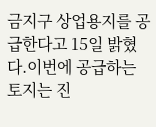금지구 상업용지를 공급한다고 15일 밝혔다.이번에 공급하는 토지는 진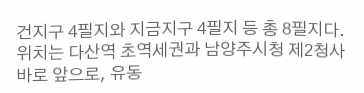건지구 4필지와 지금지구 4필지 등 총 8필지다.위치는 다산역 초역세권과 남양주시청 제2청사 바로 앞으로, 유동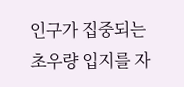인구가 집중되는 초우량 입지를 자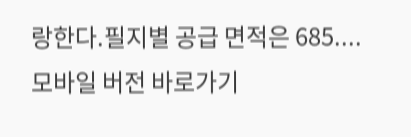랑한다.필지별 공급 면적은 685....
모바일 버전 바로가기